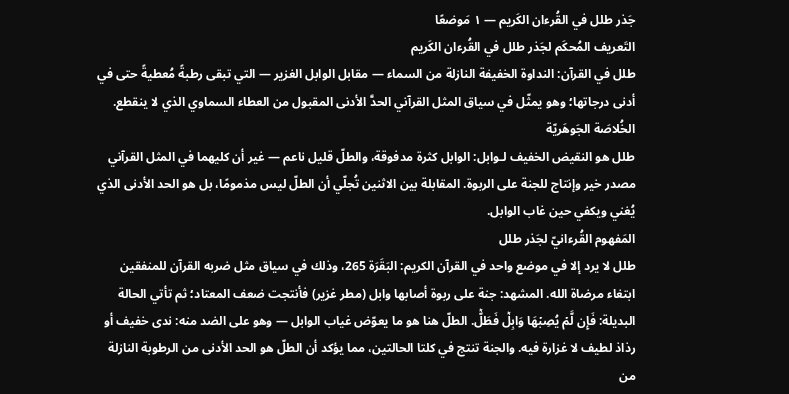جَذر طلل في القُرءان الكَريم — ١ مَوضعًا
التَعريف المُحكَم لجَذر طلل في القُرءان الكَريم
طلل في القرآن: النداوة الخفيفة النازلة من السماء — مقابل الوابل الغزير — التي تبقى رطبةً مُعطيةً حتى في أدنى درجاتها؛ وهو يمثّل في سياق المثل القرآني الحدَّ الأدنى المقبول من العطاء السماوي الذي لا ينقطع.
الخُلاصَة الجَوهَريّة
طلل هو النقيض الخفيف لـوابل: الوابل كثرة مدفوقة، والطلّ قليل ناعم — غير أن كليهما في المثل القرآني مصدر خير وإنتاج للجنة على الربوة. المقابلة بين الاثنين تُجلّي أن الطلّ ليس مذمومًا، بل هو الحد الأدنى الذي يُغني ويكفي حين غاب الوابل.
المَفهوم القُرءانيّ لجَذر طلل
طلل لا يرد إلا في موضع واحد في القرآن الكريم: البَقَرَة 265، وذلك في سياق مثل ضربه القرآن للمنفقين ابتغاء مرضاة الله. المشهد: جنة على ربوة أصابها وابل (مطر غزير) فأنتجت ضعف المعتاد؛ ثم تأتي الحالة البديلة: فَإِن لَّمۡ يُصِبۡهَا وَابِلٞ فَطَلّٞ. الطلّ هنا هو ما يعوّض غياب الوابل — وهو على الضد منه: ندى خفيف أو رذاذ لطيف لا غزارة فيه. والجنة تنتج في كلتا الحالتين، مما يؤكد أن الطلّ هو الحد الأدنى من الرطوبة النازلة من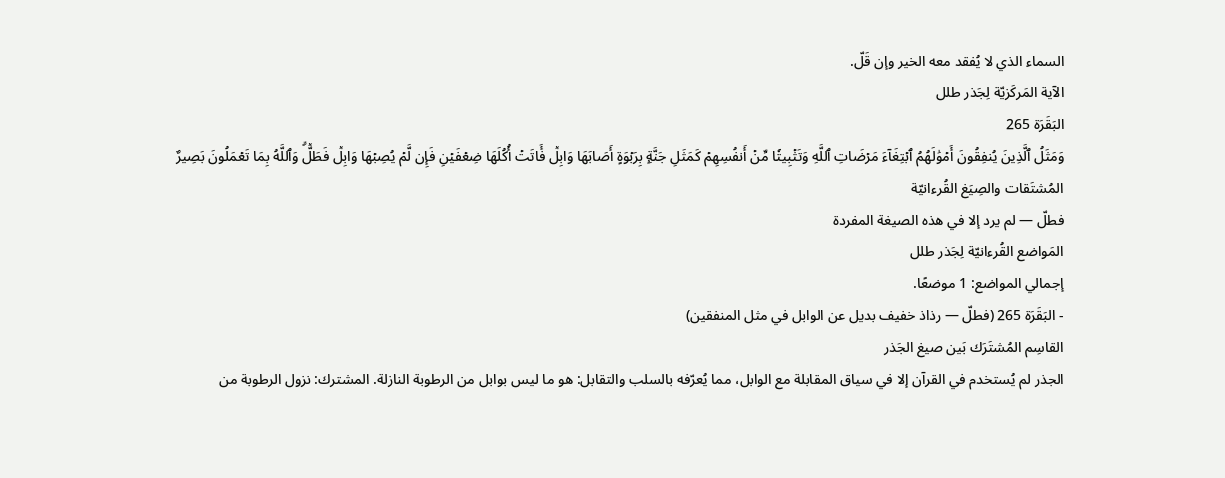السماء الذي لا يُفقد معه الخير وإن قَلّ.
الآية المَركَزيّة لِجَذر طلل
البَقَرَة 265
وَمَثَلُ ٱلَّذِينَ يُنفِقُونَ أَمۡوَٰلَهُمُ ٱبۡتِغَآءَ مَرۡضَاتِ ٱللَّهِ وَتَثۡبِيتٗا مِّنۡ أَنفُسِهِمۡ كَمَثَلِ جَنَّةِۭ بِرَبۡوَةٍ أَصَابَهَا وَابِلٞ فَٔاتَتۡ أُكُلَهَا ضِعۡفَيۡنِ فَإِن لَّمۡ يُصِبۡهَا وَابِلٞ فَطَلّٞۗ وَٱللَّهُ بِمَا تَعۡمَلُونَ بَصِيرٌ
المُشتَقات والصِيَغ القُرءانيّة
فطلّ — لم يرد إلا في هذه الصيغة المفردة
المَواضع القُرءانيّة لِجَذر طلل
إجمالي المواضع: 1 موضعًا.
- البَقَرَة 265 (فطلّ — رذاذ خفيف بديل عن الوابل في مثل المنفقين)
القاسِم المُشتَرَك بَين صيغ الجَذر
الجذر لم يُستخدم في القرآن إلا في سياق المقابلة مع الوابل، مما يُعرّفه بالسلب والتقابل: هو ما ليس بوابل من الرطوبة النازلة. المشترك: نزول الرطوبة من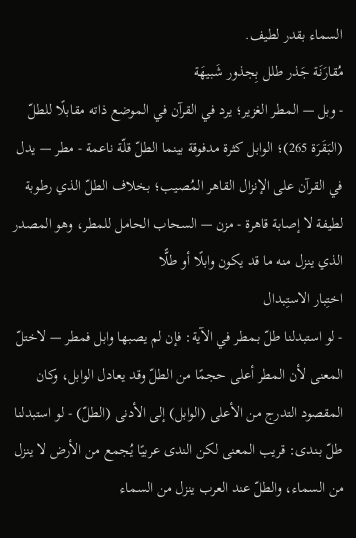السماء بقدر لطيف.
مُقارَنَة جَذر طلل بِجذور شَبيهَة
- وبل — المطر الغزير؛ يرد في القرآن في الموضع ذاته مقابلًا للطلّ (البَقَرَة 265)؛ الوابل كثرة مدفوقة بينما الطلّ قلّة ناعمة - مطر — يدل في القرآن على الإنزال القاهر المُصيب؛ بخلاف الطلّ الذي رطوبة لطيفة لا إصابة قاهرة - مزن — السحاب الحامل للمطر، وهو المصدر الذي ينزل منه ما قد يكون وابلًا أو طلًّا
اختِبار الاستِبدال
- لو استبدلنا طلّ بـمطر في الآية: فإن لم يصبها وابل فمطر — لاختلّ المعنى لأن المطر أعلى حجمًا من الطلّ وقد يعادل الوابل، وكان المقصود التدرج من الأعلى (الوابل) إلى الأدنى (الطلّ) - لو استبدلنا طلّ بـندى: قريب المعنى لكن الندى عربيًا يُجمع من الأرض لا ينزل من السماء، والطلّ عند العرب ينزل من السماء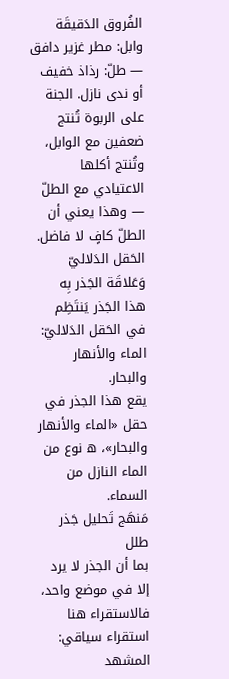الفُروق الدَقيقَة
وابل: مطر غزير دافق — طلّ: رذاذ خفيف أو ندى نازل. الجنة على الربوة تُنتج ضعفين مع الوابل، وتُنتج أكلها الاعتيادي مع الطلّ — وهذا يعني أن الطلّ كافٍ لا فاضل.
الحَقل الدَلاليّ وَعَلاقَة الجَذر بِه
هذا الجَذر يَنتَظِم في الحَقل الدَلاليّ: الماء والأنهار والبحار.
يقع هذا الجذر في حقل «الماء والأنهار والبحار»، ه نوع من الماء النازل من السماء.
مَنهَج تَحليل جَذر طلل
بما أن الجذر لا يرد إلا في موضع واحد، فالاستقراء هنا استقراء سياقي: المشهد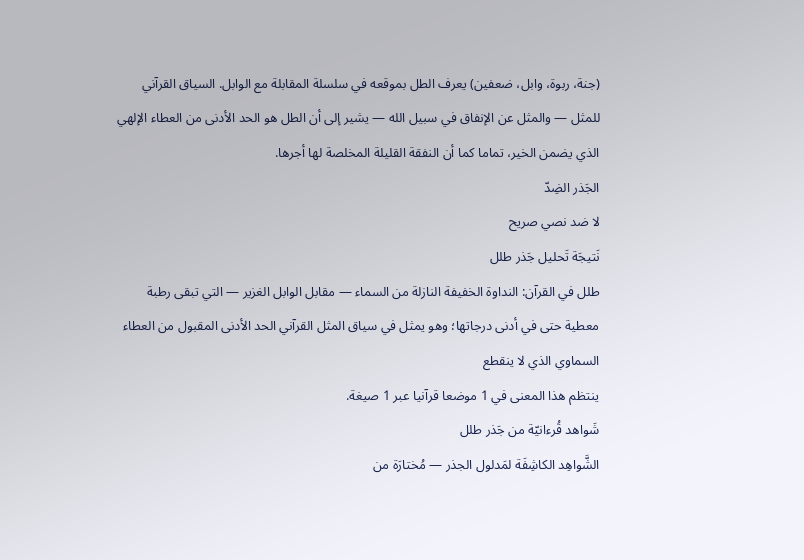(جنة، ربوة، وابل، ضعفين) يعرف الطل بموقعه في سلسلة المقابلة مع الوابل. السياق القرآني للمثل — والمثل عن الإنفاق في سبيل الله — يشير إلى أن الطل هو الحد الأدنى من العطاء الإلهي الذي يضمن الخير، تماما كما أن النفقة القليلة المخلصة لها أجرها.
الجَذر الضِدّ
لا ضد نصي صريح
نَتيجَة تَحليل جَذر طلل
طلل في القرآن: النداوة الخفيفة النازلة من السماء — مقابل الوابل الغزير — التي تبقى رطبة معطية حتى في أدنى درجاتها؛ وهو يمثل في سياق المثل القرآني الحد الأدنى المقبول من العطاء السماوي الذي لا ينقطع
ينتظم هذا المعنى في 1 موضعا قرآنيا عبر 1 صيغة.
شَواهد قُرءانيّة من جَذر طلل
الشَّواهِد الكاشِفَة لمَدلول الجذر — مُختارَة من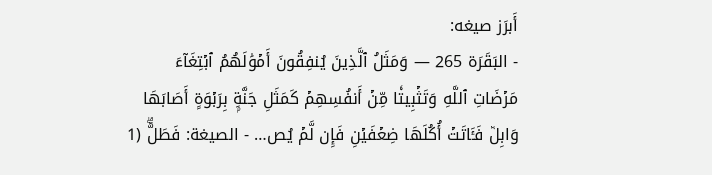أَبرَز صيغه:
- البَقَرَة 265 — وَمَثَلُ ٱلَّذِينَ يُنفِقُونَ أَمۡوَٰلَهُمُ ٱبۡتِغَآءَ مَرۡضَاتِ ٱللَّهِ وَتَثۡبِيتٗا مِّنۡ أَنفُسِهِمۡ كَمَثَلِ جَنَّةِۭ بِرَبۡوَةٍ أَصَابَهَا وَابِلٞ فَـَٔاتَتۡ أُكُلَهَا ضِعۡفَيۡنِ فَإِن لَّمۡ يُص… - الصيغة: فَطَلّٞۗ (1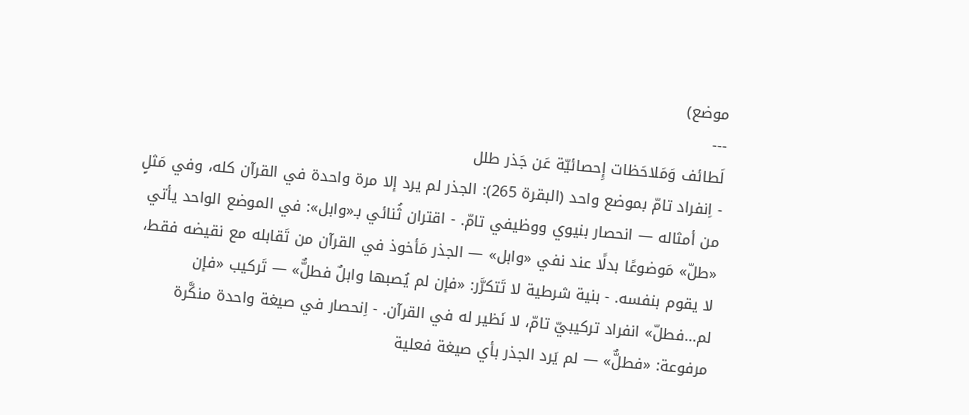موضع)
---
لَطائف وَمَلاحَظات إِحصائيّة عَن جَذر طلل
- اِنفراد تامّ بموضع واحد (البقرة 265): الجذر لم يرد إلا مرة واحدة في القرآن كله، وفي مَثلٍ من أمثاله — انحصار بنيوي ووظيفي تامّ. - اقتران ثُنائي بـ«وابل»: في الموضع الواحد يأتي «طلّ» مَوضوعًا بدلًا عند نفي «وابل» — الجذر مَأخوذ في القرآن من تَقابله مع نقيضه فقط، لا يقوم بنفسه. - بنية شرطية لا تَتكرَّر: «فإن لم يُصبها وابلٌ فطلٌّ» — تَركيب «فإن لم...فطلّ» انفراد تركيبيّ تامّ، لا نَظير له في القرآن. - اِنحصار في صيغة واحدة منكَّرة مرفوعة: «فطلٌّ» — لم يَرد الجذر بأي صيغة فعلية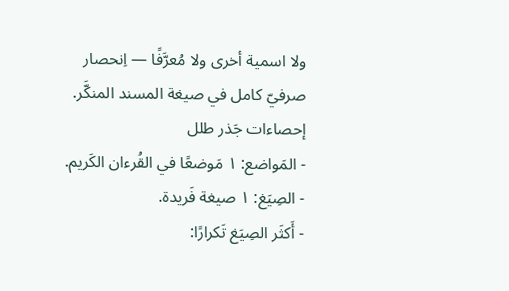ولا اسمية أخرى ولا مُعرَّفًا — اِنحصار صرفيّ كامل في صيغة المسند المنكَّر.
إحصاءات جَذر طلل
- المَواضع: ١ مَوضعًا في القُرءان الكَريم.
- الصِيَغ: ١ صيغة فَريدة.
- أَكثَر الصِيَغ تَكرارًا: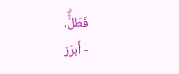فَطَلّٞۗ.
- أَبرَز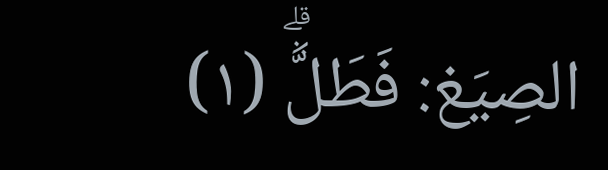الصِيَغ: فَطَلّٞۗ (١)